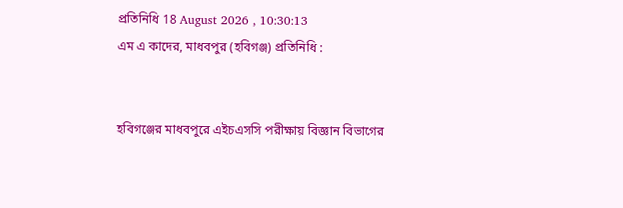প্রতিনিধি 18 August 2026 , 10:30:13
এম এ কাদের, মাধবপুর (হবিগঞ্জ) প্রতিনিধি :


হবিগঞ্জের মাধবপুরে এইচএসসি পরীক্ষায় বিজ্ঞান বিভাগের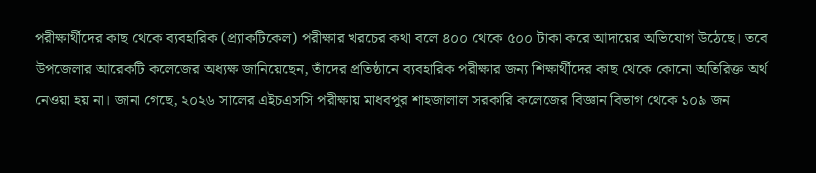পরীক্ষার্থীদের কাছ থেকে ব্যবহারিক (প্র্যাকটিকেল) পরীক্ষার খরচের কথা বলে ৪০০ থেকে ৫০০ টাকা করে আদায়ের অভিযোগ উঠেছে। তবে উপজেলার আরেকটি কলেজের অধ্যক্ষ জানিয়েছেন, তাঁদের প্রতিষ্ঠানে ব্যবহারিক পরীক্ষার জন্য শিক্ষার্থীদের কাছ থেকে কোনো অতিরিক্ত অর্থ নেওয়া হয় না। জানা গেছে, ২০২৬ সালের এইচএসসি পরীক্ষায় মাধবপুর শাহজালাল সরকারি কলেজের বিজ্ঞান বিভাগ থেকে ১০৯ জন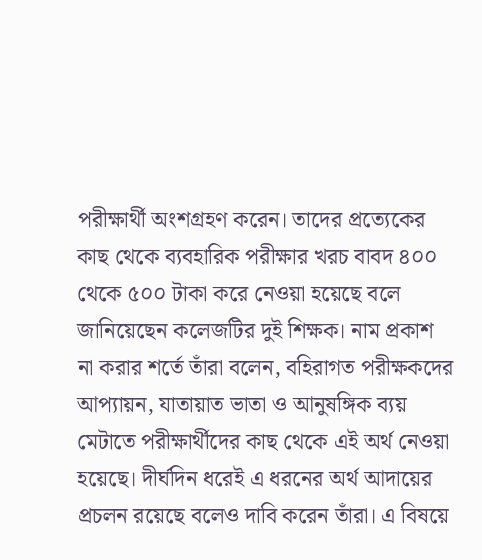পরীক্ষার্থী অংশগ্রহণ করেন। তাদের প্রত্যেকের কাছ থেকে ব্যবহারিক পরীক্ষার খরচ বাবদ ৪০০ থেকে ৫০০ টাকা করে নেওয়া হয়েছে বলে জানিয়েছেন কলেজটির দুই শিক্ষক। নাম প্রকাশ না করার শর্তে তাঁরা বলেন, বহিরাগত পরীক্ষকদের আপ্যায়ন, যাতায়াত ভাতা ও আনুষঙ্গিক ব্যয় মেটাতে পরীক্ষার্থীদের কাছ থেকে এই অর্থ নেওয়া হয়েছে। দীর্ঘদিন ধরেই এ ধরনের অর্থ আদায়ের প্রচলন রয়েছে বলেও দাবি করেন তাঁরা। এ বিষয়ে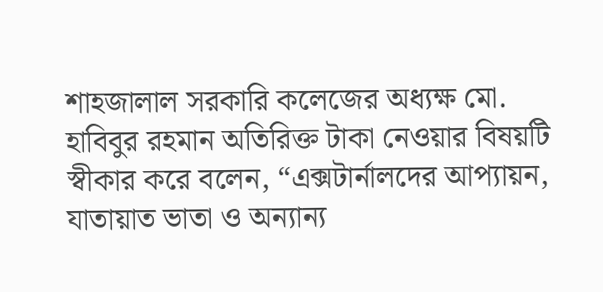শাহজালাল সরকারি কলেজের অধ্যক্ষ মো. হাবিবুর রহমান অতিরিক্ত টাকা নেওয়ার বিষয়টি স্বীকার করে বলেন, “এক্সটার্নালদের আপ্যায়ন, যাতায়াত ভাতা ও অন্যান্য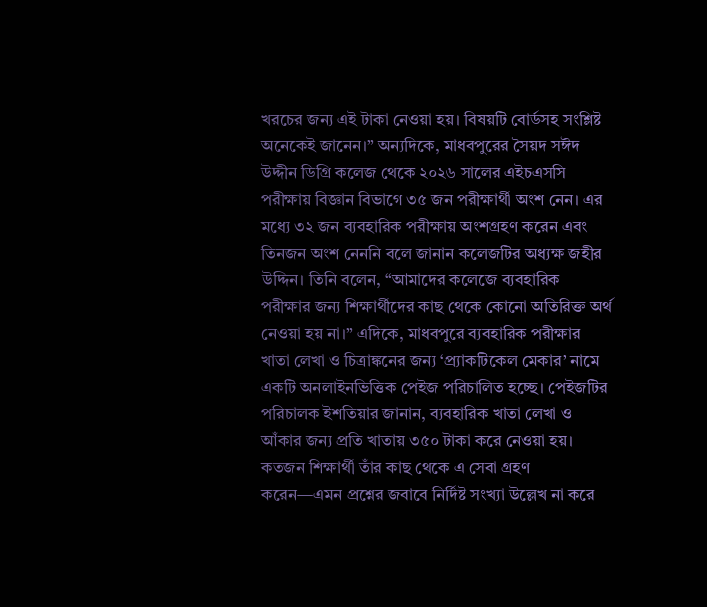খরচের জন্য এই টাকা নেওয়া হয়। বিষয়টি বোর্ডসহ সংশ্লিষ্ট অনেকেই জানেন।” অন্যদিকে, মাধবপুরের সৈয়দ সঈদ উদ্দীন ডিগ্রি কলেজ থেকে ২০২৬ সালের এইচএসসি পরীক্ষায় বিজ্ঞান বিভাগে ৩৫ জন পরীক্ষার্থী অংশ নেন। এর মধ্যে ৩২ জন ব্যবহারিক পরীক্ষায় অংশগ্রহণ করেন এবং তিনজন অংশ নেননি বলে জানান কলেজটির অধ্যক্ষ জহীর উদ্দিন। তিনি বলেন, “আমাদের কলেজে ব্যবহারিক পরীক্ষার জন্য শিক্ষার্থীদের কাছ থেকে কোনো অতিরিক্ত অর্থ নেওয়া হয় না।” এদিকে, মাধবপুরে ব্যবহারিক পরীক্ষার খাতা লেখা ও চিত্রাঙ্কনের জন্য ‘প্র্যাকটিকেল মেকার’ নামে একটি অনলাইনভিত্তিক পেইজ পরিচালিত হচ্ছে। পেইজটির পরিচালক ইশতিয়ার জানান, ব্যবহারিক খাতা লেখা ও আঁকার জন্য প্রতি খাতায় ৩৫০ টাকা করে নেওয়া হয়। কতজন শিক্ষার্থী তাঁর কাছ থেকে এ সেবা গ্রহণ করেন—এমন প্রশ্নের জবাবে নির্দিষ্ট সংখ্যা উল্লেখ না করে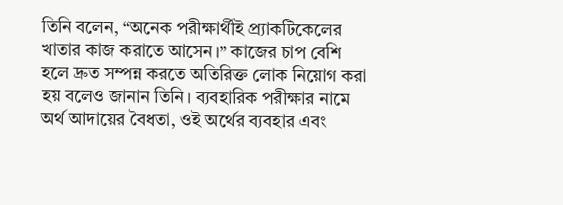তিনি বলেন, “অনেক পরীক্ষার্থীই প্র্যাকটিকেলের খাতার কাজ করাতে আসেন।” কাজের চাপ বেশি হলে দ্রুত সম্পন্ন করতে অতিরিক্ত লোক নিয়োগ করা হয় বলেও জানান তিনি। ব্যবহারিক পরীক্ষার নামে অর্থ আদায়ের বৈধতা, ওই অর্থের ব্যবহার এবং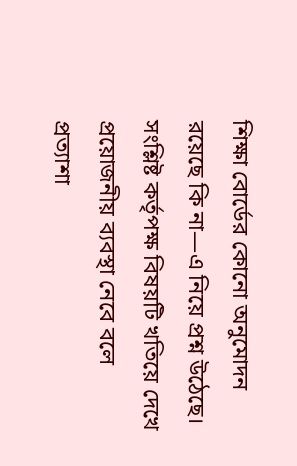শিক্ষা বোর্ডের কোনো অনুমোদন রয়েছে কি না—এ নিয়ে প্রশ্ন উঠেছে। সংশ্লিষ্ট কর্তৃপক্ষ বিষয়টি খতিয়ে দেখে প্রয়োজনীয় ব্যবস্থা নেবে বলে প্রত্যাশা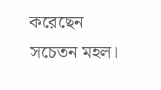করেছেন সচেতন মহল।